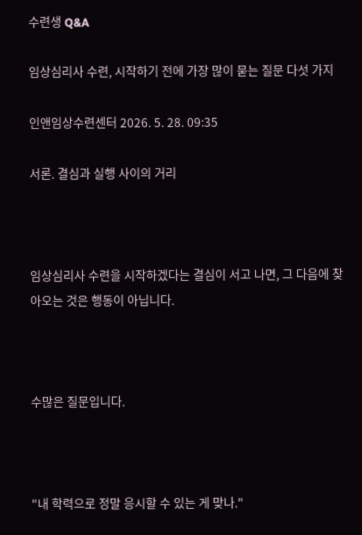수련생 Q&A

임상심리사 수련, 시작하기 전에 가장 많이 묻는 질문 다섯 가지

인앤임상수련센터 2026. 5. 28. 09:35

서론. 결심과 실행 사이의 거리



임상심리사 수련을 시작하겠다는 결심이 서고 나면, 그 다음에 찾아오는 것은 행동이 아닙니다.



수많은 질문입니다.



"내 학력으로 정말 응시할 수 있는 게 맞나."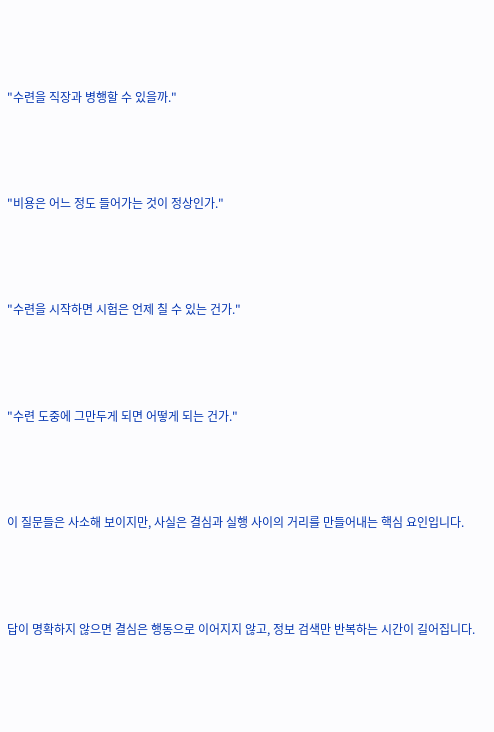"수련을 직장과 병행할 수 있을까."



"비용은 어느 정도 들어가는 것이 정상인가."



"수련을 시작하면 시험은 언제 칠 수 있는 건가."



"수련 도중에 그만두게 되면 어떻게 되는 건가."



이 질문들은 사소해 보이지만, 사실은 결심과 실행 사이의 거리를 만들어내는 핵심 요인입니다.



답이 명확하지 않으면 결심은 행동으로 이어지지 않고, 정보 검색만 반복하는 시간이 길어집니다.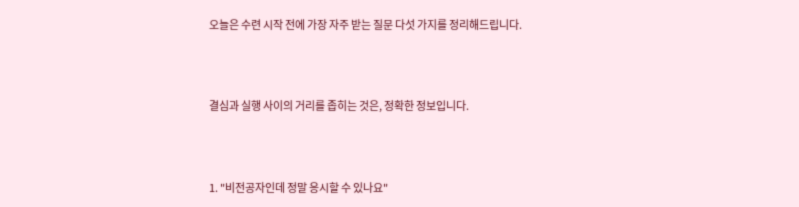오늘은 수련 시작 전에 가장 자주 받는 질문 다섯 가지를 정리해드립니다.



결심과 실행 사이의 거리를 좁히는 것은, 정확한 정보입니다.



1. "비전공자인데 정말 응시할 수 있나요"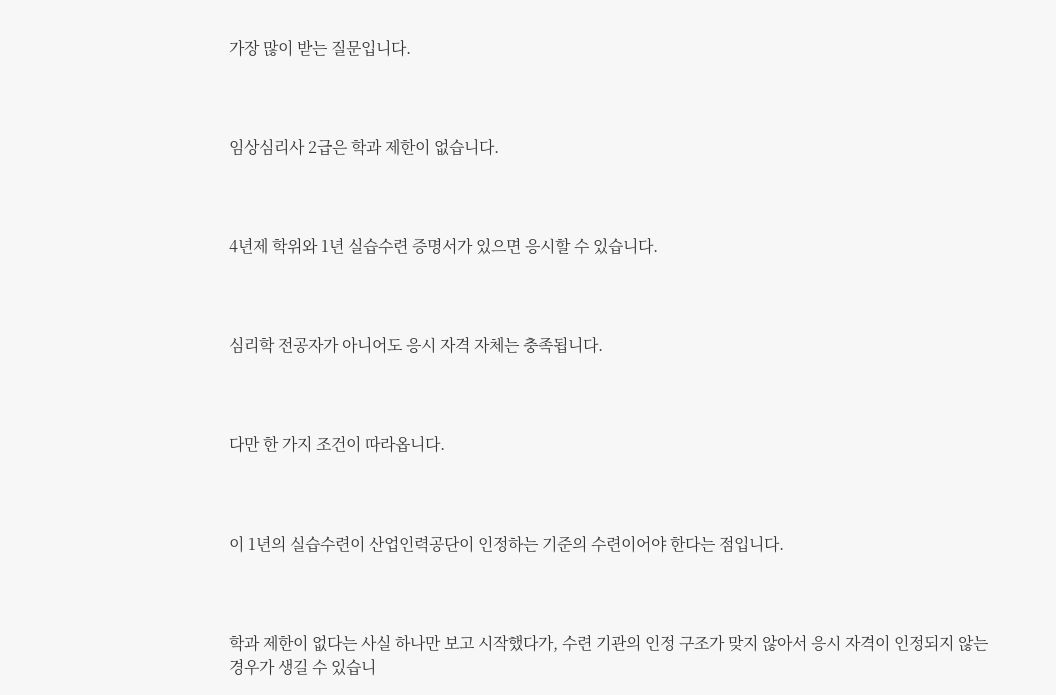가장 많이 받는 질문입니다.



임상심리사 2급은 학과 제한이 없습니다.



4년제 학위와 1년 실습수련 증명서가 있으면 응시할 수 있습니다.



심리학 전공자가 아니어도 응시 자격 자체는 충족됩니다.



다만 한 가지 조건이 따라옵니다.



이 1년의 실습수련이 산업인력공단이 인정하는 기준의 수련이어야 한다는 점입니다.



학과 제한이 없다는 사실 하나만 보고 시작했다가, 수련 기관의 인정 구조가 맞지 않아서 응시 자격이 인정되지 않는 경우가 생길 수 있습니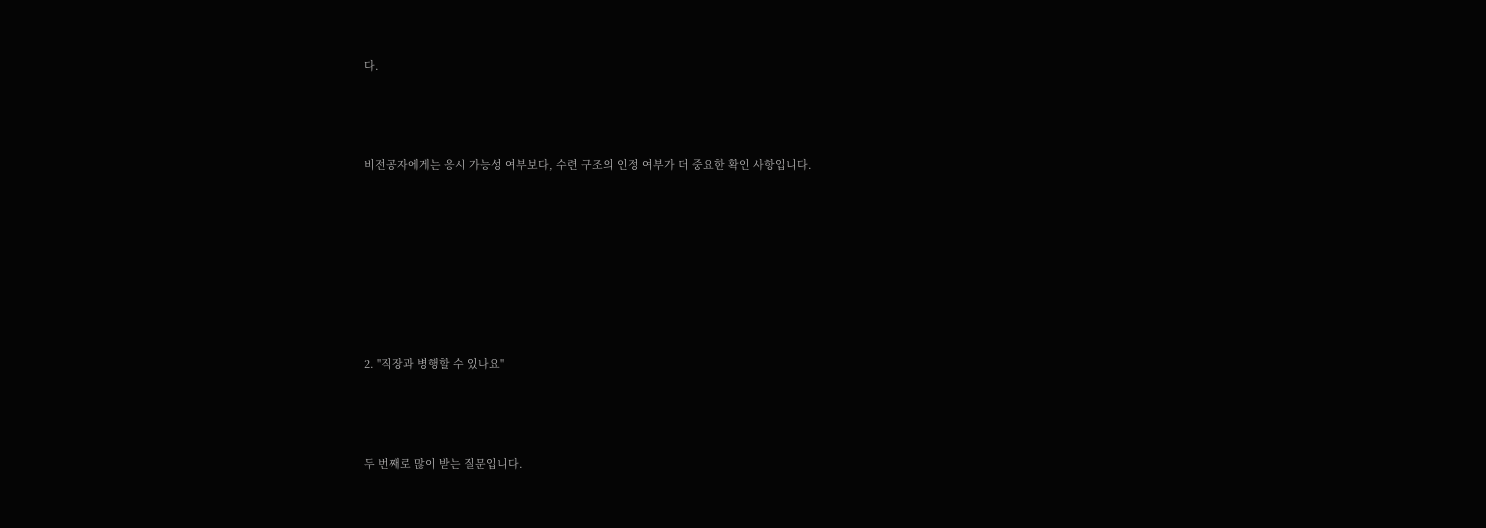다.



비전공자에게는 응시 가능성 여부보다, 수련 구조의 인정 여부가 더 중요한 확인 사항입니다.







2. "직장과 병행할 수 있나요"



두 번째로 많이 받는 질문입니다.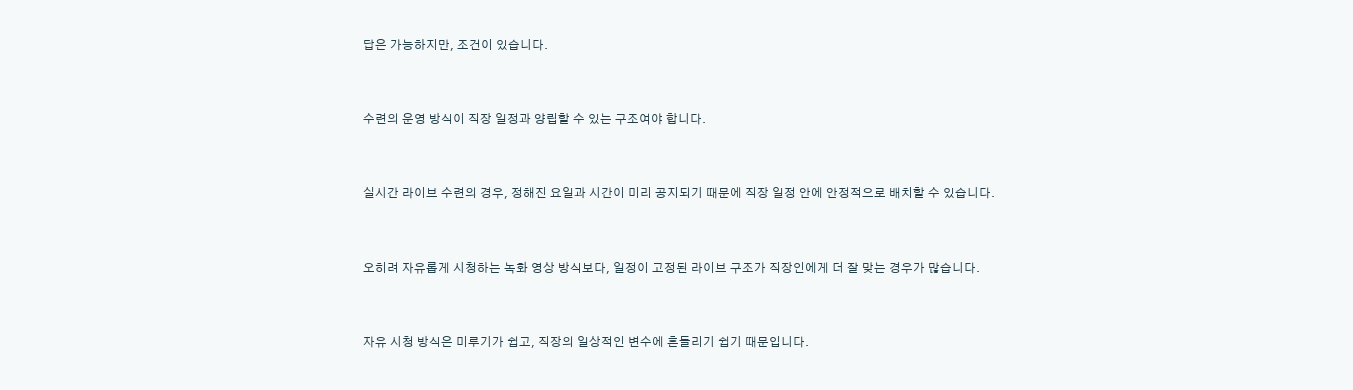답은 가능하지만, 조건이 있습니다.



수련의 운영 방식이 직장 일정과 양립할 수 있는 구조여야 합니다.



실시간 라이브 수련의 경우, 정해진 요일과 시간이 미리 공지되기 때문에 직장 일정 안에 안정적으로 배치할 수 있습니다.



오히려 자유롭게 시청하는 녹화 영상 방식보다, 일정이 고정된 라이브 구조가 직장인에게 더 잘 맞는 경우가 많습니다.



자유 시청 방식은 미루기가 쉽고, 직장의 일상적인 변수에 흔들리기 쉽기 때문입니다.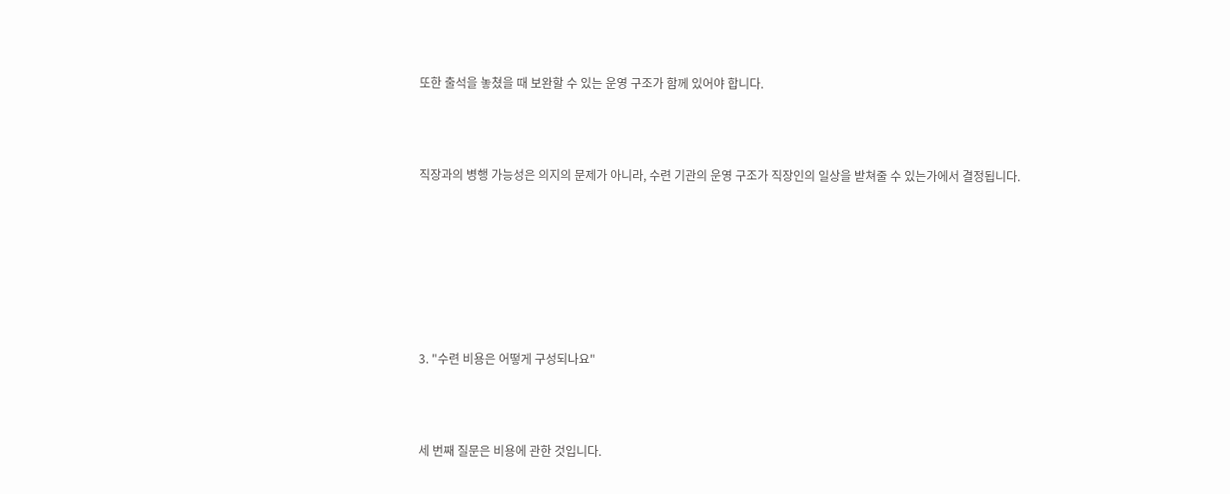또한 출석을 놓쳤을 때 보완할 수 있는 운영 구조가 함께 있어야 합니다.



직장과의 병행 가능성은 의지의 문제가 아니라, 수련 기관의 운영 구조가 직장인의 일상을 받쳐줄 수 있는가에서 결정됩니다.







3. "수련 비용은 어떻게 구성되나요"



세 번째 질문은 비용에 관한 것입니다.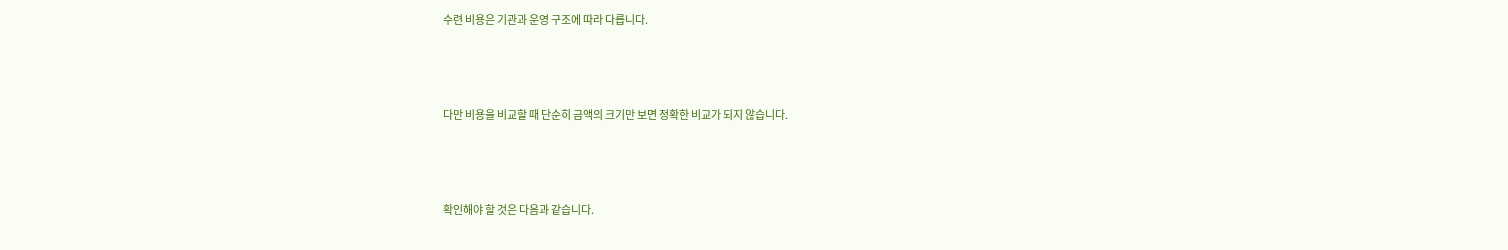수련 비용은 기관과 운영 구조에 따라 다릅니다.



다만 비용을 비교할 때 단순히 금액의 크기만 보면 정확한 비교가 되지 않습니다.



확인해야 할 것은 다음과 같습니다.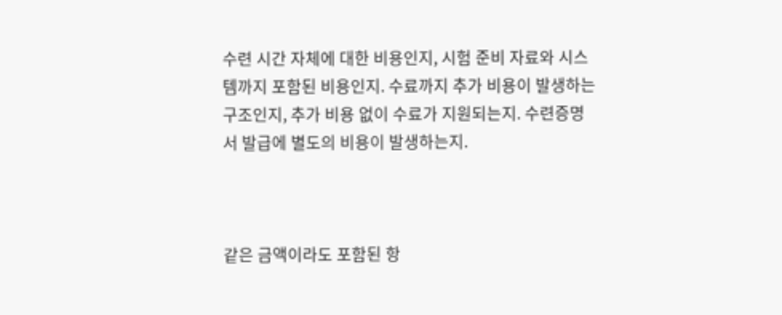수련 시간 자체에 대한 비용인지, 시험 준비 자료와 시스템까지 포함된 비용인지. 수료까지 추가 비용이 발생하는 구조인지, 추가 비용 없이 수료가 지원되는지. 수련증명서 발급에 별도의 비용이 발생하는지.



같은 금액이라도 포함된 항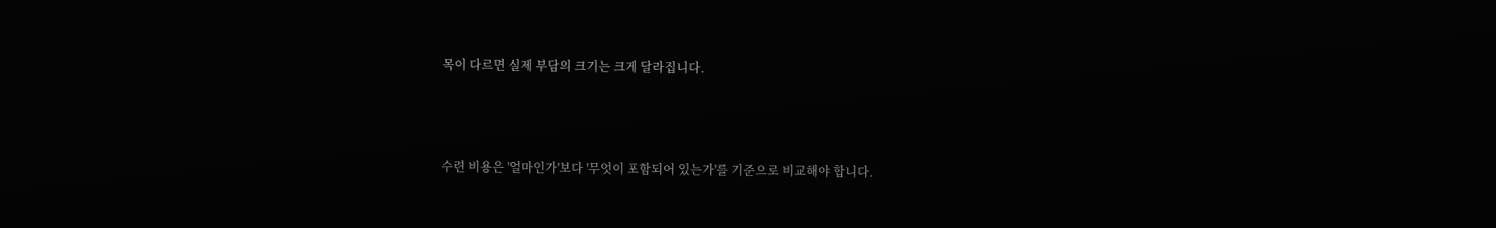목이 다르면 실제 부담의 크기는 크게 달라집니다.



수련 비용은 '얼마인가'보다 '무엇이 포함되어 있는가'를 기준으로 비교해야 합니다.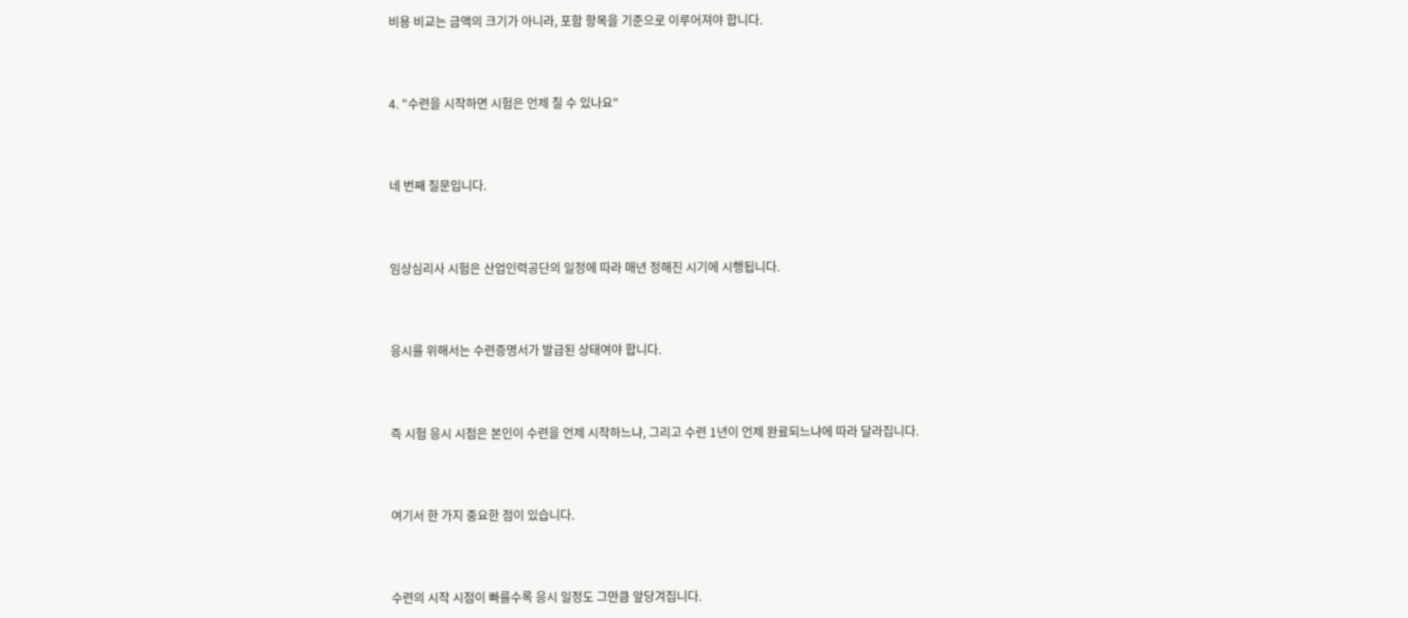비용 비교는 금액의 크기가 아니라, 포함 항목을 기준으로 이루어져야 합니다.



4. "수련을 시작하면 시험은 언제 칠 수 있나요"



네 번째 질문입니다.



임상심리사 시험은 산업인력공단의 일정에 따라 매년 정해진 시기에 시행됩니다.



응시를 위해서는 수련증명서가 발급된 상태여야 합니다.



즉 시험 응시 시점은 본인이 수련을 언제 시작하느냐, 그리고 수련 1년이 언제 완료되느냐에 따라 달라집니다.



여기서 한 가지 중요한 점이 있습니다.



수련의 시작 시점이 빠를수록 응시 일정도 그만큼 앞당겨집니다.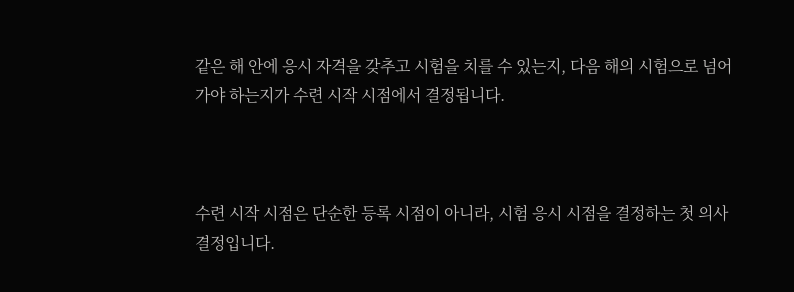같은 해 안에 응시 자격을 갖추고 시험을 치를 수 있는지, 다음 해의 시험으로 넘어가야 하는지가 수련 시작 시점에서 결정됩니다.



수련 시작 시점은 단순한 등록 시점이 아니라, 시험 응시 시점을 결정하는 첫 의사결정입니다.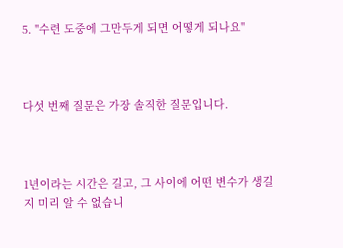5. "수련 도중에 그만두게 되면 어떻게 되나요"



다섯 번째 질문은 가장 솔직한 질문입니다.



1년이라는 시간은 길고, 그 사이에 어떤 변수가 생길지 미리 알 수 없습니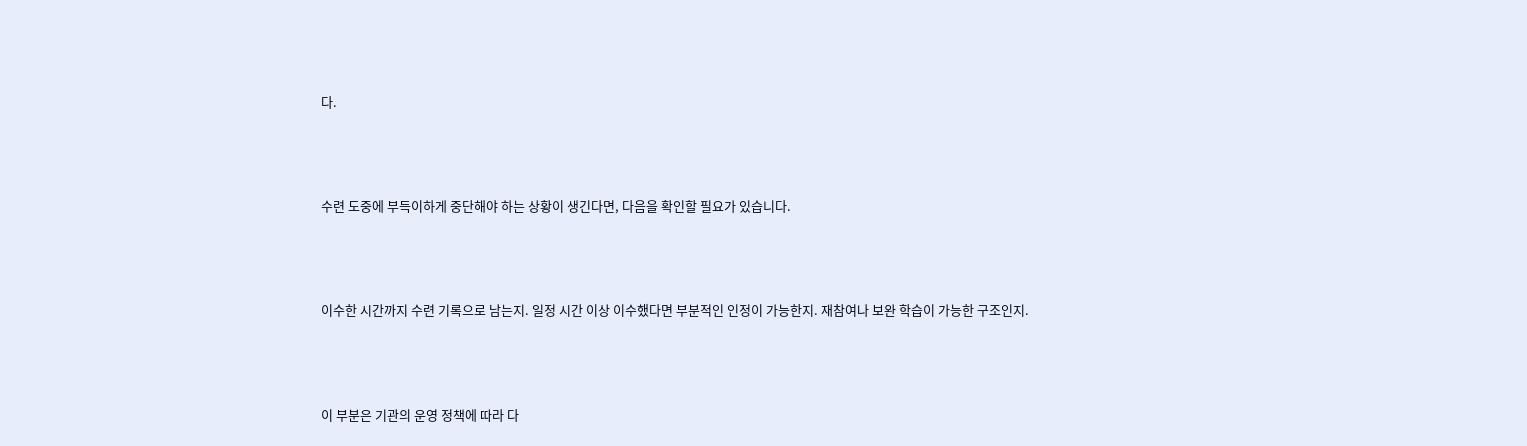다.



수련 도중에 부득이하게 중단해야 하는 상황이 생긴다면, 다음을 확인할 필요가 있습니다.



이수한 시간까지 수련 기록으로 남는지. 일정 시간 이상 이수했다면 부분적인 인정이 가능한지. 재참여나 보완 학습이 가능한 구조인지.



이 부분은 기관의 운영 정책에 따라 다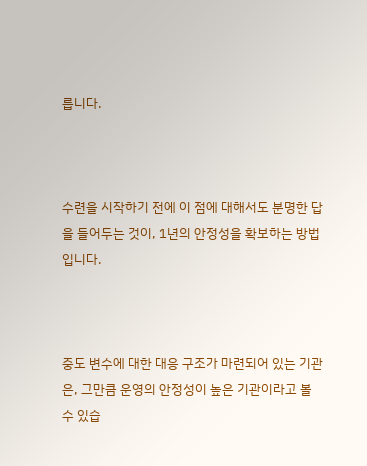릅니다.



수련을 시작하기 전에 이 점에 대해서도 분명한 답을 들어두는 것이, 1년의 안정성을 확보하는 방법입니다.



중도 변수에 대한 대응 구조가 마련되어 있는 기관은, 그만큼 운영의 안정성이 높은 기관이라고 볼 수 있습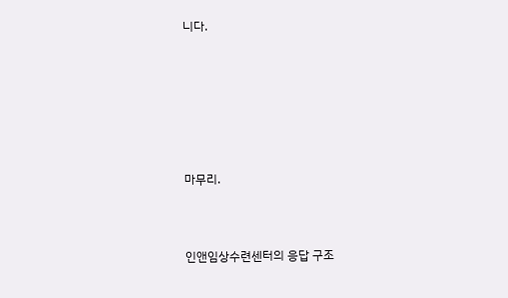니다.







마무리.



인앤임상수련센터의 응답 구조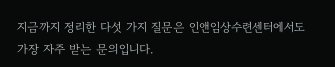지금까지 정리한 다섯 가지 질문은 인앤임상수련센터에서도 가장 자주 받는 문의입니다.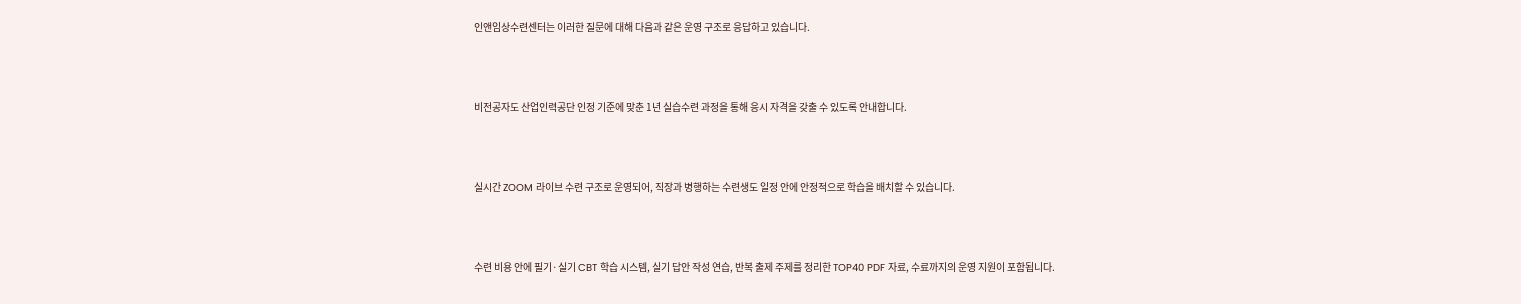인앤임상수련센터는 이러한 질문에 대해 다음과 같은 운영 구조로 응답하고 있습니다.



비전공자도 산업인력공단 인정 기준에 맞춘 1년 실습수련 과정을 통해 응시 자격을 갖출 수 있도록 안내합니다.



실시간 ZOOM 라이브 수련 구조로 운영되어, 직장과 병행하는 수련생도 일정 안에 안정적으로 학습을 배치할 수 있습니다.



수련 비용 안에 필기·실기 CBT 학습 시스템, 실기 답안 작성 연습, 반복 출제 주제를 정리한 TOP40 PDF 자료, 수료까지의 운영 지원이 포함됩니다.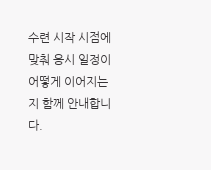수련 시작 시점에 맞춰 응시 일정이 어떻게 이어지는지 함께 안내합니다.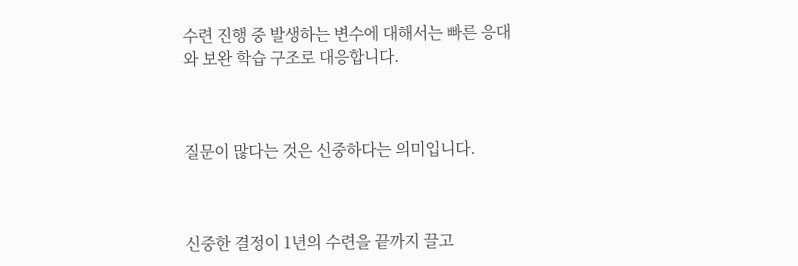수련 진행 중 발생하는 변수에 대해서는 빠른 응대와 보완 학습 구조로 대응합니다.



질문이 많다는 것은 신중하다는 의미입니다.



신중한 결정이 1년의 수련을 끝까지 끌고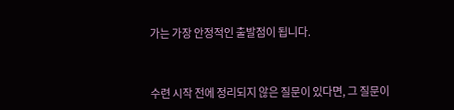가는 가장 안정적인 출발점이 됩니다.



수련 시작 전에 정리되지 않은 질문이 있다면, 그 질문이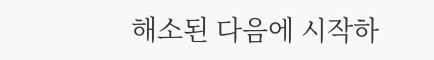해소된 다음에 시작하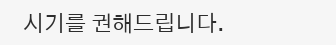시기를 권해드립니다.